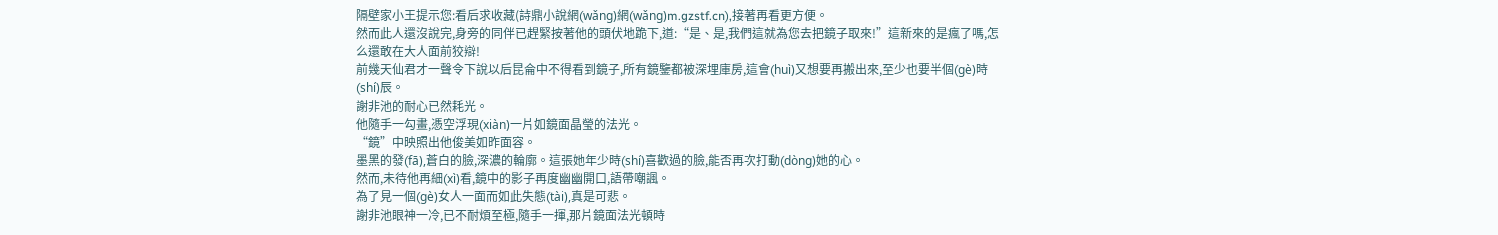隔壁家小王提示您:看后求收藏(詩鼎小說網(wǎng)網(wǎng)m.gzstf.cn),接著再看更方便。
然而此人還沒說完,身旁的同伴已趕緊按著他的頭伏地跪下,道:“是、是,我們這就為您去把鏡子取來!”這新來的是瘋了嗎,怎么還敢在大人面前狡辯!
前幾天仙君才一聲令下說以后昆侖中不得看到鏡子,所有鏡鑒都被深埋庫房,這會(huì)又想要再搬出來,至少也要半個(gè)時(shí)辰。
謝非池的耐心已然耗光。
他隨手一勾畫,憑空浮現(xiàn)一片如鏡面晶瑩的法光。
“鏡”中映照出他俊美如昨面容。
墨黑的發(fā),蒼白的臉,深濃的輪廓。這張她年少時(shí)喜歡過的臉,能否再次打動(dòng)她的心。
然而,未待他再細(xì)看,鏡中的影子再度幽幽開口,語帶嘲諷。
為了見一個(gè)女人一面而如此失態(tài),真是可悲。
謝非池眼神一冷,已不耐煩至極,隨手一揮,那片鏡面法光頓時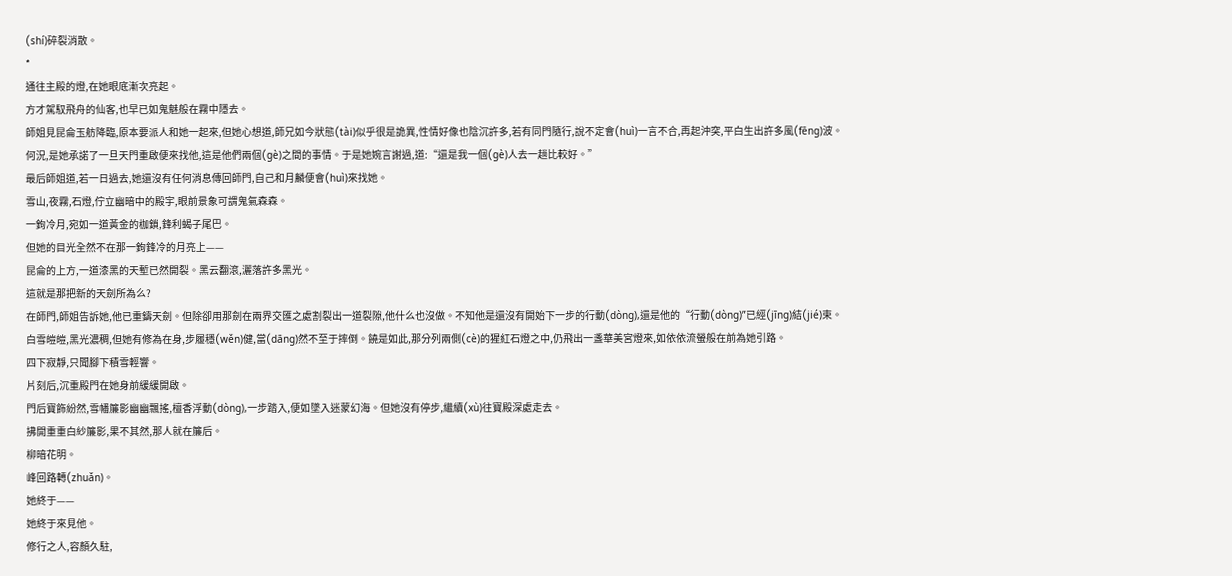(shí)碎裂消散。
*
通往主殿的燈,在她眼底漸次亮起。
方才駕馭飛舟的仙客,也早已如鬼魅般在霧中隱去。
師姐見昆侖玉舫降臨,原本要派人和她一起來,但她心想道,師兄如今狀態(tài)似乎很是詭異,性情好像也陰沉許多,若有同門隨行,說不定會(huì)一言不合,再起沖突,平白生出許多風(fēng)波。
何況,是她承諾了一旦天門重啟便來找他,這是他們兩個(gè)之間的事情。于是她婉言謝過,道:“還是我一個(gè)人去一趟比較好。”
最后師姐道,若一日過去,她還沒有任何消息傳回師門,自己和月麟便會(huì)來找她。
雪山,夜霧,石燈,佇立幽暗中的殿宇,眼前景象可謂鬼氣森森。
一鉤冷月,宛如一道黃金的枷鎖,鋒利蝎子尾巴。
但她的目光全然不在那一鉤鋒冷的月亮上——
昆侖的上方,一道漆黑的天塹已然開裂。黑云翻滾,灑落許多黑光。
這就是那把新的天劍所為么?
在師門,師姐告訴她,他已重鑄天劍。但除卻用那劍在兩界交匯之處割裂出一道裂隙,他什么也沒做。不知他是還沒有開始下一步的行動(dòng),還是他的“行動(dòng)”已經(jīng)結(jié)束。
白雪皚皚,黑光濃稠,但她有修為在身,步履穩(wěn)健,當(dāng)然不至于摔倒。饒是如此,那分列兩側(cè)的猩紅石燈之中,仍飛出一盞華美宮燈來,如依依流螢般在前為她引路。
四下寂靜,只聞腳下積雪輕響。
片刻后,沉重殿門在她身前緩緩開啟。
門后寶飾紛然,雪幡簾影幽幽飄搖,檀香浮動(dòng),一步踏入,便如墜入迷蒙幻海。但她沒有停步,繼續(xù)往寶殿深處走去。
拂開重重白紗簾影,果不其然,那人就在簾后。
柳暗花明。
峰回路轉(zhuǎn)。
她終于——
她終于來見他。
修行之人,容顏久駐,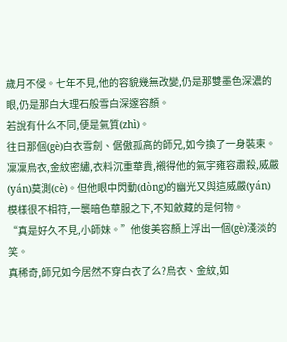歲月不侵。七年不見,他的容貌幾無改變,仍是那雙墨色深濃的眼,仍是那白大理石般雪白深邃容顏。
若說有什么不同,便是氣質(zhì)。
往日那個(gè)白衣雪劍、倨傲孤高的師兄,如今換了一身裝束。
凜凜烏衣,金紋密繡,衣料沉重華貴,襯得他的氣宇雍容肅殺,威嚴(yán)莫測(cè)。但他眼中閃動(dòng)的幽光又與這威嚴(yán)模樣很不相符,一襲暗色華服之下,不知斂藏的是何物。
“真是好久不見,小師妹。”他俊美容顏上浮出一個(gè)淺淡的笑。
真稀奇,師兄如今居然不穿白衣了么?烏衣、金紋,如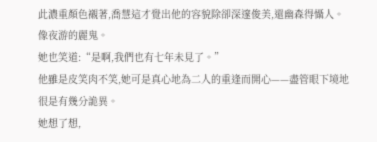此濃重顏色襯著,喬慧這才覺出他的容貌除卻深邃俊美,還幽森得懾人。像夜游的麗鬼。
她也笑道:“是啊,我們也有七年未見了。”
他雖是皮笑肉不笑,她可是真心地為二人的重逢而開心——盡管眼下境地很是有幾分詭異。
她想了想,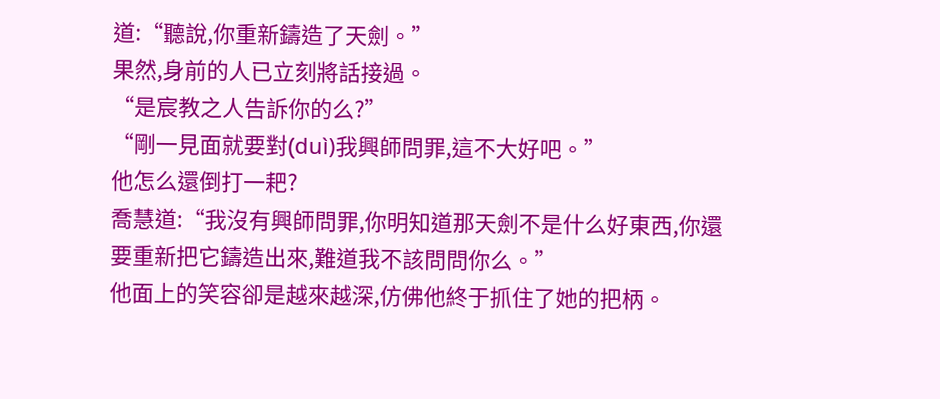道:“聽說,你重新鑄造了天劍。”
果然,身前的人已立刻將話接過。
“是宸教之人告訴你的么?”
“剛一見面就要對(duì)我興師問罪,這不大好吧。”
他怎么還倒打一耙?
喬慧道:“我沒有興師問罪,你明知道那天劍不是什么好東西,你還要重新把它鑄造出來,難道我不該問問你么。”
他面上的笑容卻是越來越深,仿佛他終于抓住了她的把柄。